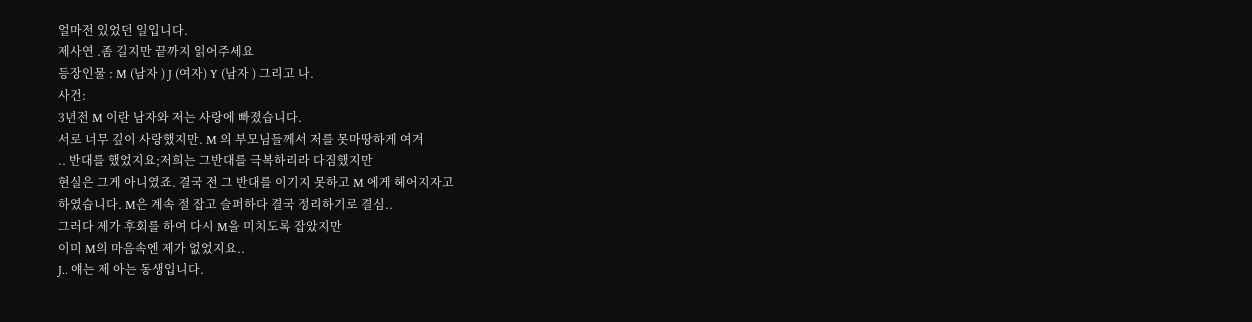얼마전 있었던 일입니다.
제사연 .좀 길지만 끝까지 읽어주세요
등장인물 : M (남자 ) J (여자) Y (남자 ) 그리고 나.
사건:
3년전 M 이란 남자와 저는 사랑에 빠졌습니다.
서로 너무 깊이 사랑했지만. M 의 부모님들께서 저를 못마땅하게 여겨
.. 반대를 했었지요;저희는 그반대를 극복하리라 다짐했지만
현실은 그게 아니였죠. 결국 전 그 반대를 이기지 못하고 M 에게 헤어지자고
하였습니다. M은 계속 절 잡고 슬퍼하다 결국 정리하기로 결심..
그러다 제가 후회를 하여 다시 M을 미치도록 잡았지만
이미 M의 마음속엔 제가 없었지요..
J.. 얘는 제 아는 동생입니다.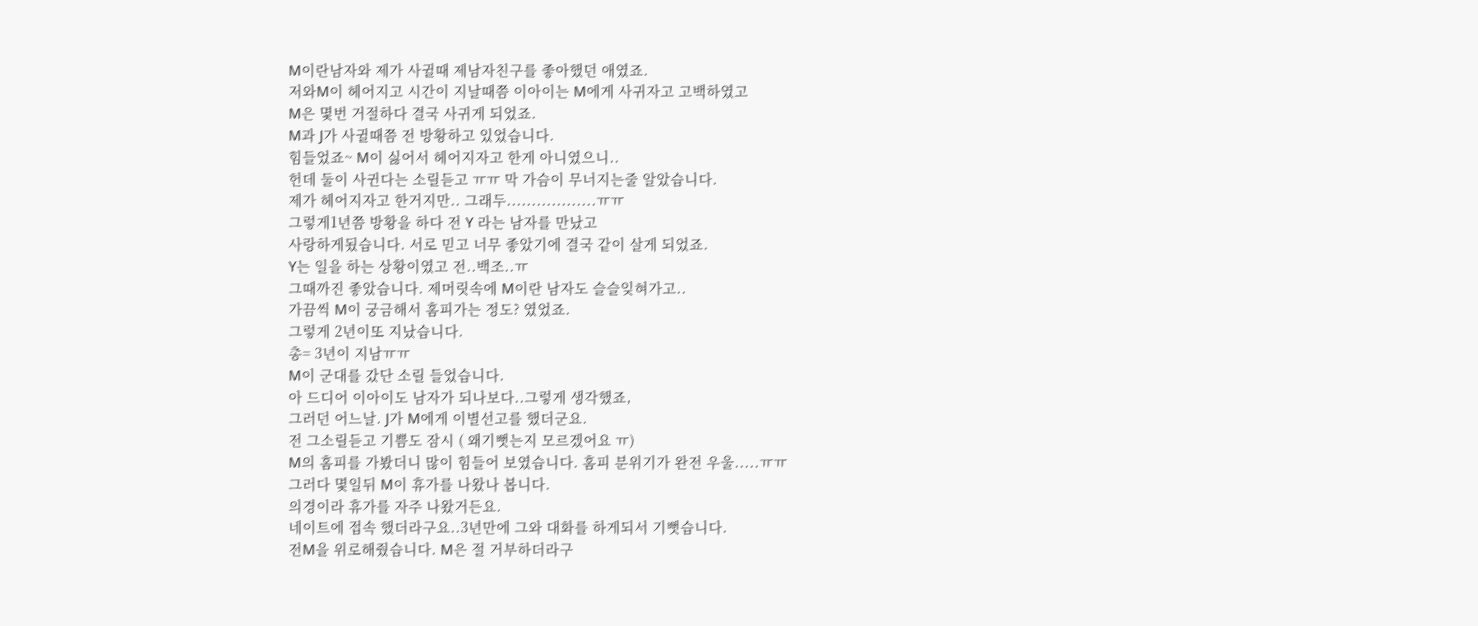M이란남자와 제가 사귈때 제남자친구를 좋아했던 애였죠.
저와M이 헤어지고 시간이 지날때쯤 이아이는 M에게 사귀자고 고백하였고
M은 몇번 거절하다 결국 사귀게 되었죠.
M과 J가 사귈때쯤 전 방황하고 있었습니다.
힘들었죠~ M이 싫어서 헤어지자고 한게 아니였으니..
헌데 둘이 사귄다는 소릴듣고 ㅠㅠ 막 가슴이 무너지는줄 알았습니다.
제가 헤어지자고 한거지만.. 그래두..................ㅠㅠ
그렇게1년쯤 방황을 하다 전 Y 라는 남자를 만났고
사랑하게됬습니다. 서로 믿고 너무 좋았기에 결국 같이 살게 되었죠.
Y는 일을 하는 상황이였고 전..백조..ㅠ
그때까진 좋았습니다. 제머릿속에 M이란 남자도 슬슬잊혀가고..
가끔씩 M이 궁금해서 홈피가는 정도? 였었죠.
그렇게 2년이또 지났습니다.
총= 3년이 지남ㅠㅠ
M이 군대를 갔단 소릴 들었습니다.
아 드디어 이아이도 남자가 되나보다..그렇게 생각했죠,
그러던 어느날. J가 M에게 이별선고를 했더군요.
전 그소릴듣고 기쁨도 잠시 ( 왜기뻣는지 모르겠어요 ㅠ)
M의 홈피를 가봤더니 많이 힘들어 보였습니다. 홈피 분위기가 완전 우울.....ㅠㅠ
그러다 몇일뒤 M이 휴가를 나왔나 봅니다.
의경이라 휴가를 자주 나왔거든요.
네이트에 접속 했더라구요..3년만에 그와 대화를 하게되서 기뻣습니다.
전M을 위로해줬습니다. M은 절 거부하더라구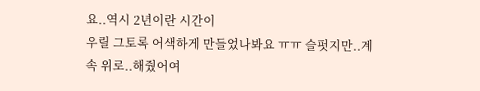요..역시 2년이란 시간이
우릴 그토록 어색하게 만들었나봐요 ㅠㅠ 슬펏지만..계속 위로..해줬어여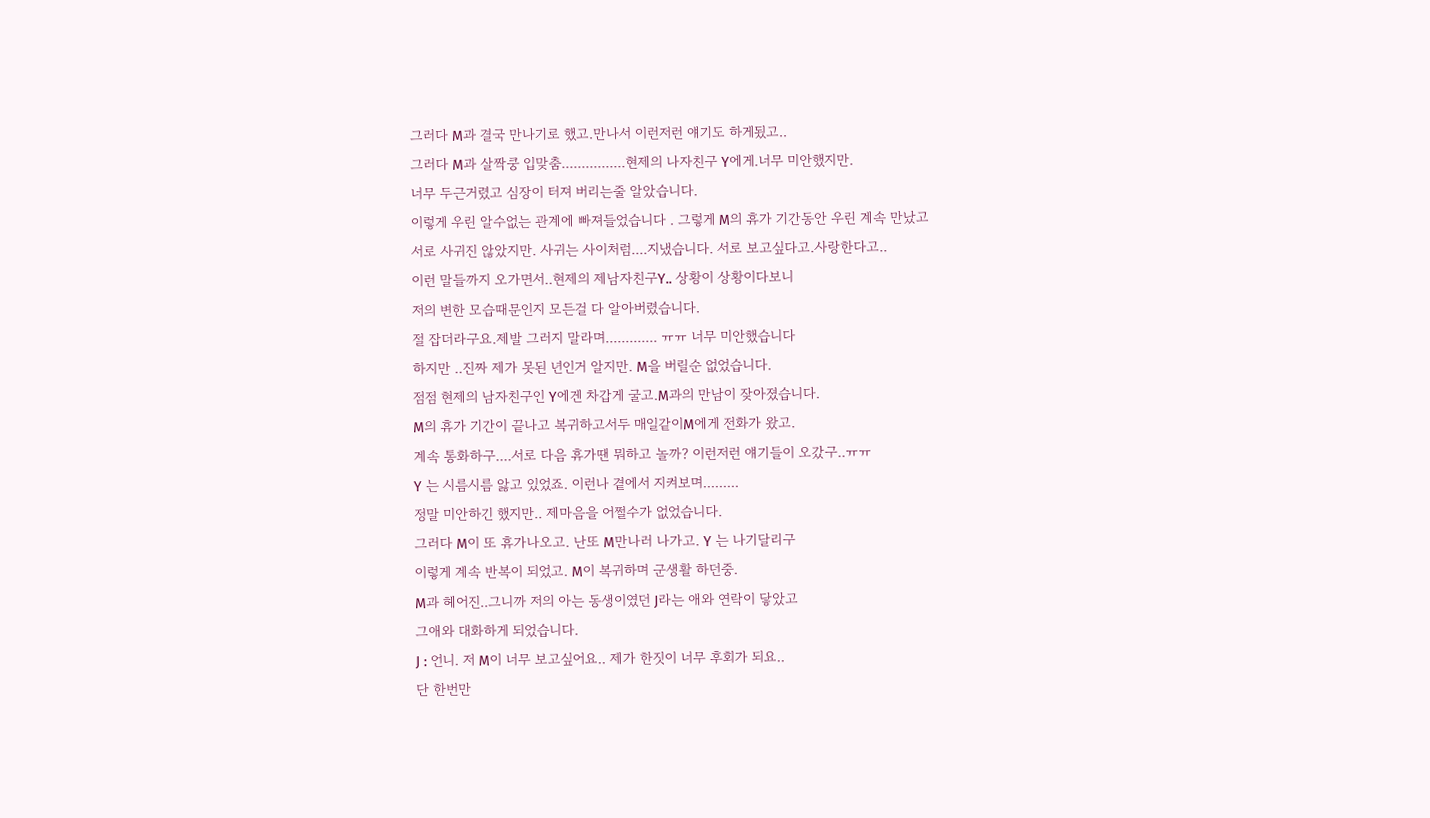그러다 M과 결국 만나기로 했고.만나서 이런저런 얘기도 하게됬고..
그러다 M과 살짝쿵 입맞춤................현제의 나자친구 Y에게.너무 미안했지만.
너무 두근거렸고 심장이 터져 버리는줄 알았습니다.
이렇게 우린 알수없는 관계에 빠져들었습니다 . 그렇게 M의 휴가 기간동안 우린 계속 만났고
서로 사귀진 않았지만. 사귀는 사이처럼....지냈습니다. 서로 보고싶다고.사랑한다고..
이런 말들까지 오가면서..현제의 제남자친구Y.. 상황이 상황이다보니
저의 변한 모습때문인지 모든걸 다 알아버렸습니다.
절 잡더라구요.제발 그러지 말라며............. ㅠㅠ 너무 미안했습니다
하지만 ..진짜 제가 못된 년인거 알지만. M을 버릴순 없었습니다.
점점 현제의 남자친구인 Y에겐 차갑게 굴고.M과의 만남이 잦아졌습니다.
M의 휴가 기간이 끝나고 복귀하고서두 매일같이M에게 전화가 왔고.
계속 통화하구....서로 다음 휴가땐 뭐하고 놀까? 이런저런 얘기들이 오갔구..ㅠㅠ
Y 는 시름시름 앓고 있었죠. 이런나 곁에서 지켜보며.........
정말 미안하긴 했지만.. 제마음을 어쩔수가 없었습니다.
그러다 M이 또 휴가나오고. 난또 M만나러 나가고. Y 는 나기달리구
이렇게 계속 반복이 되었고. M이 복귀하며 군생활 하던중.
M과 헤어진..그니까 저의 아는 동생이였던 J라는 애와 연락이 닿았고
그애와 대화하게 되었습니다.
J : 언니. 저 M이 너무 보고싶어요.. 제가 한짓이 너무 후회가 되요..
단 한번만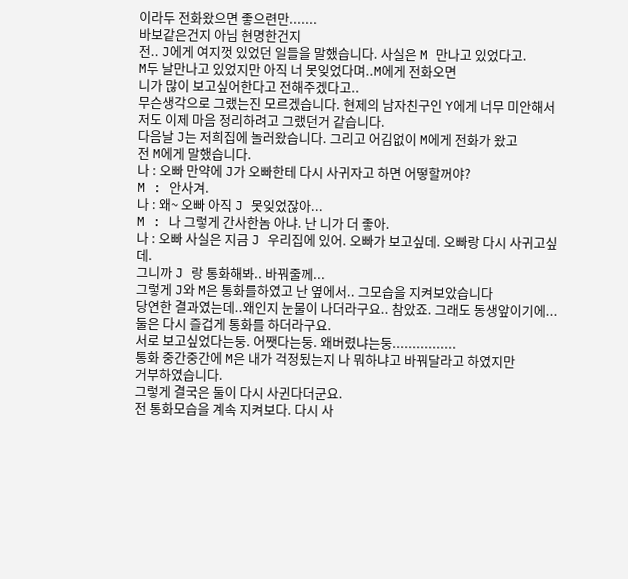이라두 전화왔으면 좋으련만.......
바보같은건지 아님 현명한건지
전.. J에게 여지껏 있었던 일들을 말했습니다. 사실은 M 만나고 있었다고.
M두 날만나고 있었지만 아직 너 못잊었다며..M에게 전화오면
니가 많이 보고싶어한다고 전해주겠다고..
무슨생각으로 그랬는진 모르겠습니다. 현제의 남자친구인 Y에게 너무 미안해서
저도 이제 마음 정리하려고 그랬던거 같습니다.
다음날 J는 저희집에 놀러왔습니다. 그리고 어김없이 M에게 전화가 왔고
전 M에게 말했습니다.
나 : 오빠 만약에 J가 오빠한테 다시 사귀자고 하면 어떻할꺼야?
M : 안사겨.
나 : 왜~ 오빠 아직 J 못잊었잖아...
M : 나 그렇게 간사한놈 아냐. 난 니가 더 좋아.
나 : 오빠 사실은 지금 J 우리집에 있어. 오빠가 보고싶데. 오빠랑 다시 사귀고싶데.
그니까 J 랑 통화해봐.. 바꿔줄께...
그렇게 J와 M은 통화를하였고 난 옆에서.. 그모습을 지켜보았습니다
당연한 결과였는데..왜인지 눈물이 나더라구요.. 참았죠. 그래도 동생앞이기에...
둘은 다시 즐겁게 통화를 하더라구요.
서로 보고싶었다는둥. 어쨋다는둥. 왜버렸냐는둥................
통화 중간중간에 M은 내가 걱정됬는지 나 뭐하냐고 바꿔달라고 하였지만
거부하였습니다.
그렇게 결국은 둘이 다시 사귄다더군요.
전 통화모습을 계속 지켜보다. 다시 사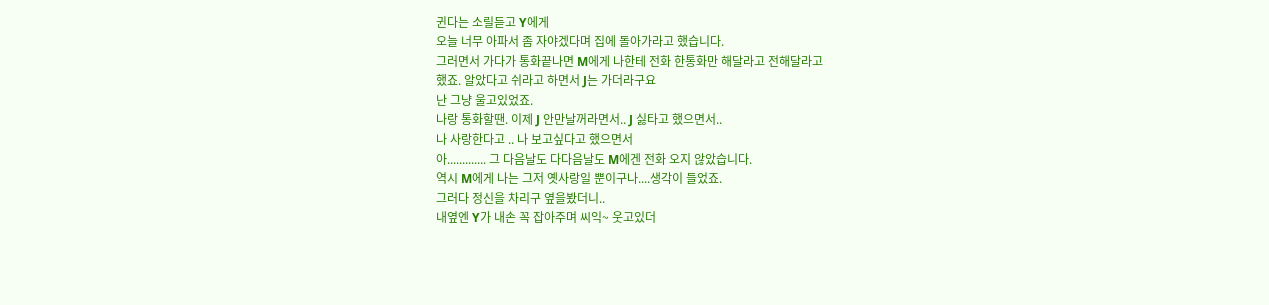귄다는 소릴듣고 Y에게
오늘 너무 아파서 좀 자야겠다며 집에 돌아가라고 했습니다.
그러면서 가다가 통화끝나면 M에게 나한테 전화 한통화만 해달라고 전해달라고
했죠. 알았다고 쉬라고 하면서 J는 가더라구요
난 그냥 울고있었죠.
나랑 통화할땐. 이제 J 안만날꺼라면서.. J 싫타고 했으면서..
나 사랑한다고 .. 나 보고싶다고 했으면서
아............. 그 다음날도 다다음날도 M에겐 전화 오지 않았습니다.
역시 M에게 나는 그저 옛사랑일 뿐이구나....생각이 들었죠.
그러다 정신을 차리구 옆을봤더니..
내옆엔 Y가 내손 꼭 잡아주며 씨익~ 웃고있더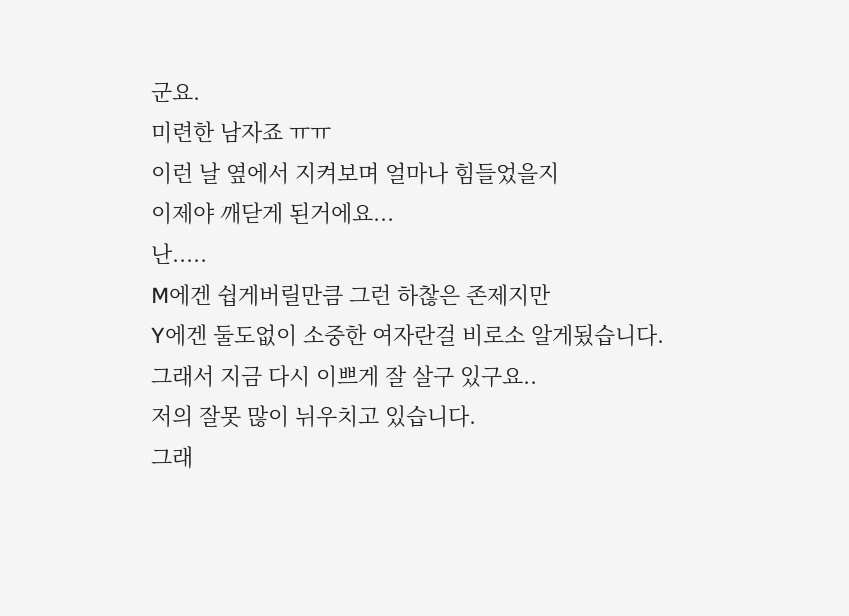군요.
미련한 남자죠 ㅠㅠ
이런 날 옆에서 지켜보며 얼마나 힘들었을지
이제야 깨닫게 된거에요...
난.....
M에겐 쉽게버릴만큼 그런 하찮은 존제지만
Y에겐 둘도없이 소중한 여자란걸 비로소 알게됬습니다.
그래서 지금 다시 이쁘게 잘 살구 있구요..
저의 잘못 많이 뉘우치고 있습니다.
그래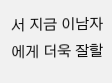서 지금 이남자에게 더욱 잘할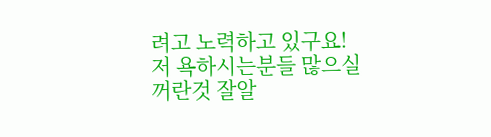려고 노력하고 있구요!
저 욕하시는분들 많으실꺼란것 잘알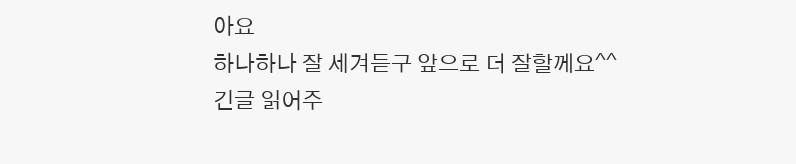아요
하나하나 잘 세겨듣구 앞으로 더 잘할께요^^
긴글 읽어주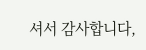셔서 감사합니다,